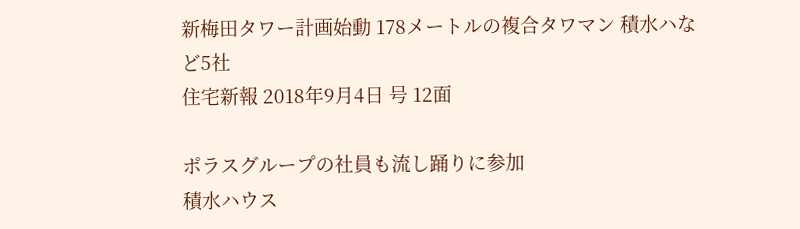新梅田タワー計画始動 178メートルの複合タワマン 積水ハなど5社
住宅新報 2018年9月4日 号 12面

ポラスグループの社員も流し踊りに参加
積水ハウス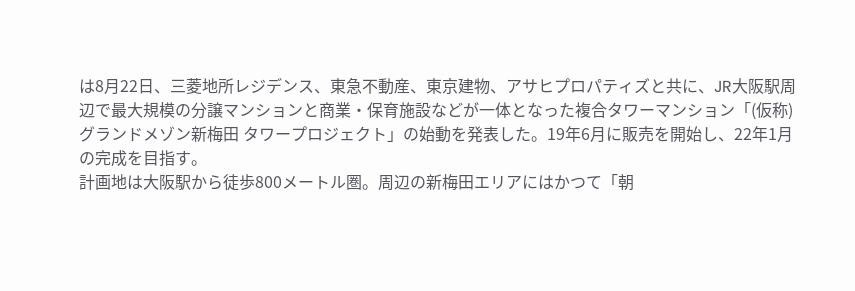は8月22日、三菱地所レジデンス、東急不動産、東京建物、アサヒプロパティズと共に、JR大阪駅周辺で最大規模の分譲マンションと商業・保育施設などが一体となった複合タワーマンション「(仮称)グランドメゾン新梅田 タワープロジェクト」の始動を発表した。19年6月に販売を開始し、22年1月の完成を目指す。
計画地は大阪駅から徒歩800メートル圏。周辺の新梅田エリアにはかつて「朝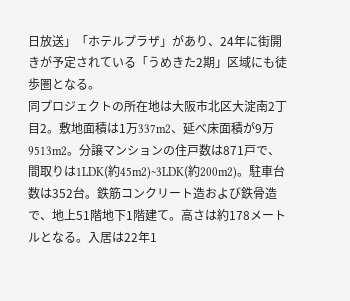日放送」「ホテルプラザ」があり、24年に街開きが予定されている「うめきた2期」区域にも徒歩圏となる。
同プロジェクトの所在地は大阪市北区大淀南2丁目2。敷地面積は1万337m2、延べ床面積が9万9513m2。分譲マンションの住戸数は871戸で、間取りは1LDK(約45m2)~3LDK(約200m2)。駐車台数は352台。鉄筋コンクリート造および鉄骨造で、地上51階地下1階建て。高さは約178メートルとなる。入居は22年1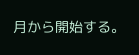月から開始する。